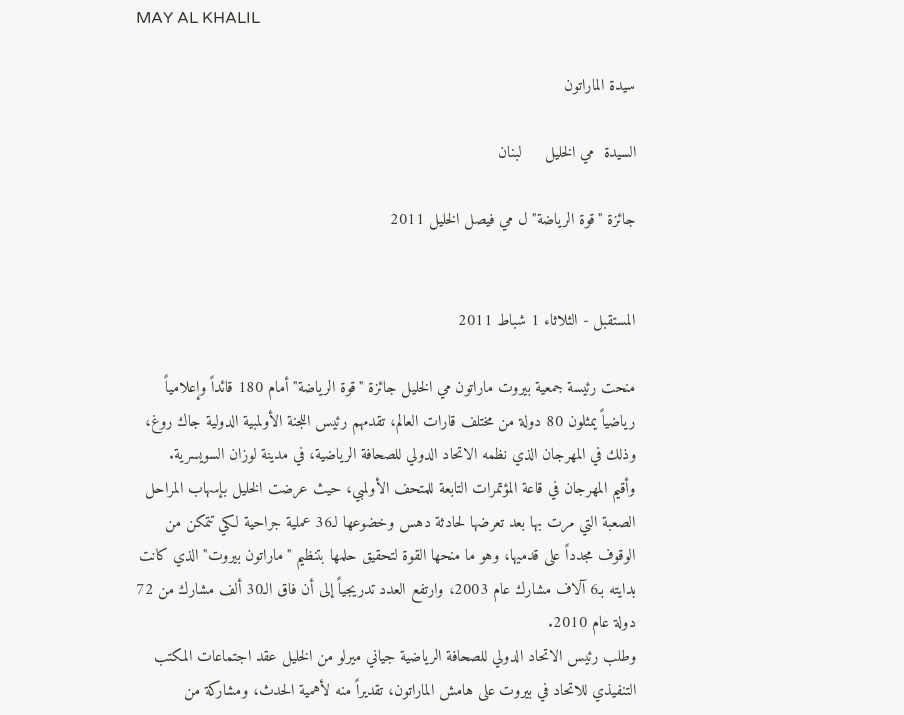MAY AL KHALIL

سيدة الماراتون

السيدة  مي الخليل     لبنان

جائزة "قوة الرياضة" ل مي فيصل الخليل 2011


المستقبل - الثلاثاء 1 شباط 2011

منحت رئيسة جمعية بيروت ماراتون مي الخليل جائزة "قوة الرياضة" أمام 180 قائداً وإعلامياً رياضياً يمثلون 80 دولة من مختلف قارات العالم، تقدمهم رئيس اللجنة الأولمبية الدولية جاك روغ، وذلك في المهرجان الذي نظمه الاتحاد الدولي للصحافة الرياضية، في مدينة لوزان السويسرية.
وأقيم المهرجان في قاعة المؤتمرات التابعة للمتحف الأولمبي، حيث عرضت الخليل بإسهاب المراحل الصعبة التي مرت بها بعد تعرضها لحادثة دهس وخضوعها لـ36 عملية جراحية لكي تتمكن من الوقوف مجدداً على قدميها، وهو ما منحها القوة لتحقيق حلمها بتنظيم "ماراتون بيروت" الذي كانت بدايته بـ6 آلاف مشارك عام 2003، وارتفع العدد تدريجياً إلى أن فاق الـ30 ألف مشارك من 72 دولة عام 2010.
وطلب رئيس الاتحاد الدولي للصحافة الرياضية جياني ميرلو من الخليل عقد اجتماعات المكتب التنفيذي للاتحاد في بيروت على هامش الماراتون، تقديراً منه لأهمية الحدث، ومشاركة من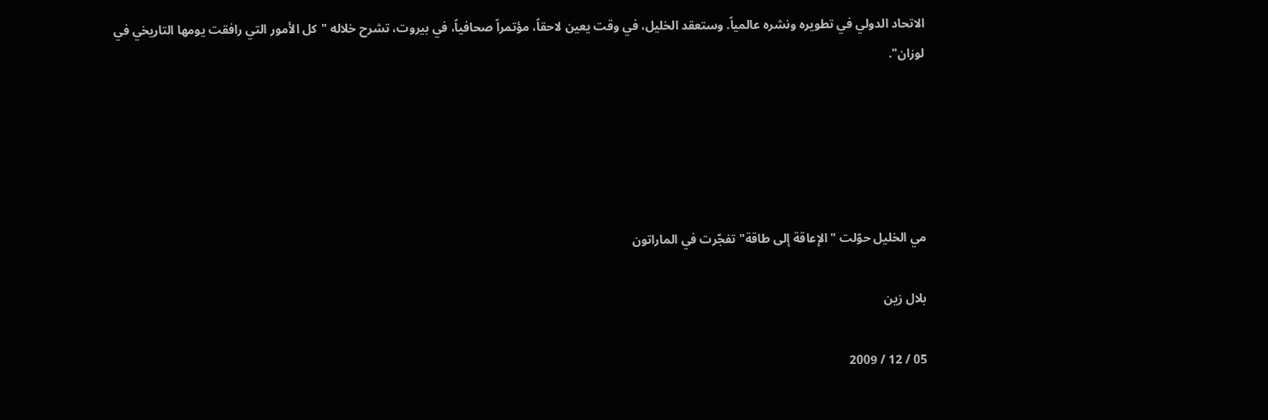الاتحاد الدولي في تطويره ونشره عالمياً. وستعقد الخليل، في وقت يعين لاحقاً، مؤتمراً صحافياً، في بيروت، تشرح خلاله "كل الأمور التي رافقت يومها التاريخي في لوزان".





مي الخليل حوّلت "الإعاقة إلى طاقة" تفجّرت في الماراتون

بلال زين

05 / 12 / 2009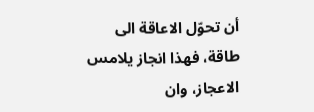أن تحوّل الاعاقة الى طاقة، فهذا انجاز يلامس الاعجاز، وان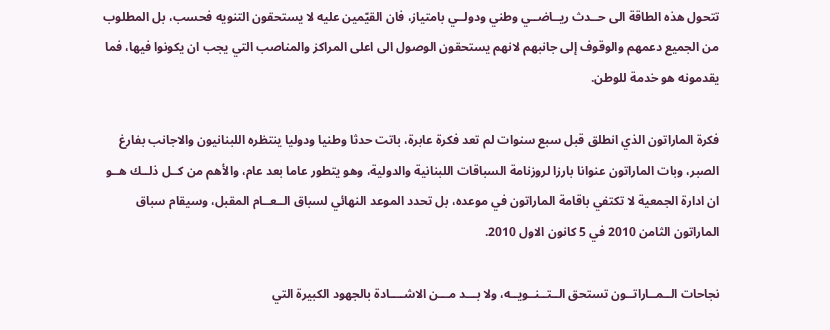تتحول هذه الطاقة الى حــدث ريــاضــي وطني ودولــي بامتياز، فان القيّمين عليه لا يستحقون التنويه فحسب، بل المطلوب من الجميع دعمهم والوقوف إلى جانبهم لانهم يستحقون الوصول الى اعلى المراكز والمناصب التي يجب ان يكونوا فيها، فما يقدمونه هو خدمة للوطن.

فكرة الماراتون الذي انطلق قبل سبع سنوات لم تعد فكرة عابرة، باتت حدثا وطنيا ودوليا ينتظره اللبنانيون والاجانب بفارغ الصبر، وبات الماراتون عنوانا بارزا لروزنامة السباقات اللبنانية والدولية، وهو يتطور عاما بعد عام، والأهم من كــل ذلــك هــو ان ادارة الجمعية لا تكتفي باقامة الماراتون في موعده، بل تحدد الموعد النهائي لسباق الــعــام المقبل، وسيقام سباق الماراتون الثامن 2010 في 5 كانون الاول 2010.

نجاحات الــمــاراتــون تستحق الــتــنــويــه، ولا بـــد مـــن الاشــــادة بالجهود الكبيرة التي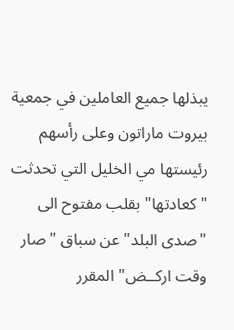يبذلها جميع العاملين في جمعية بيروت ماراتون وعلى رأسهم رئيستها مي الخليل التي تحدثت "كعادتها" بقلب مفتوح الى "صدى البلد" عن سباق "صار وقت اركــض" المقرر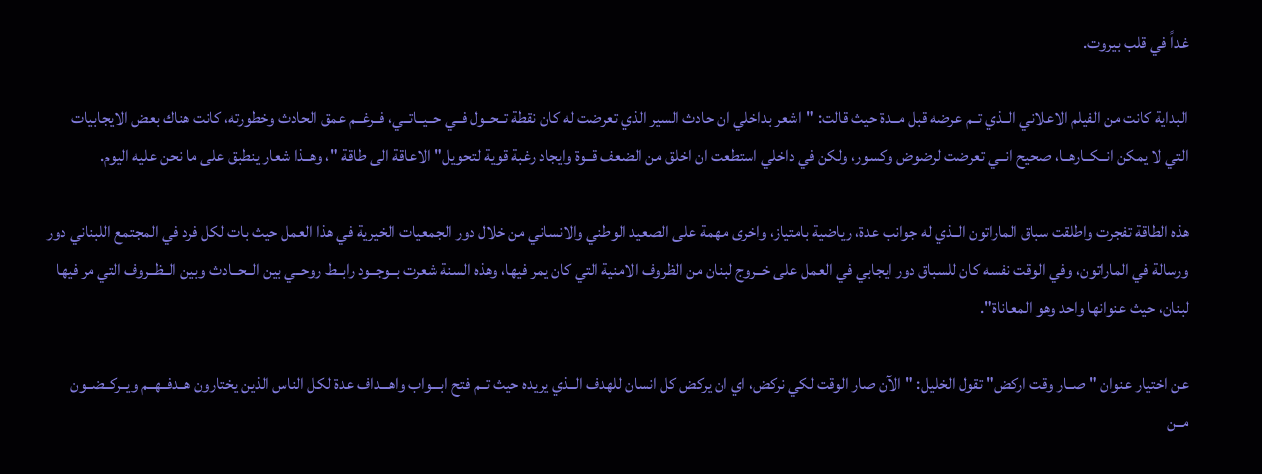غداً في قلب بيروت.

البداية كانت من الفيلم الاعلاني الــذي تــم عرضه قبل مــدة حيث قالت: "اشعر بداخلي ان حادث السير الذي تعرضت له كان نقطة تــحــول فــي حــيــاتــي، فــرغــم عمق الحادث وخطورته، كانت هناك بعض الايجابيات التي لا يمكن انــكــارهــا، صحيح انــي تعرضت لرضوض وكسور، ولكن في داخلي استطعت ان اخلق من الضعف قــوة وايجاد رغبة قوية لتحويل" الاعاقة الى طاقة "، وهــذا شعار ينطبق على ما نحن عليه اليوم.

هذه الطاقة تفجرت واطلقت سباق الماراتون الــذي له جوانب عدة، رياضية بامتياز، واخرى مهمة على الصعيد الوطني والانساني من خلال دور الجمعيات الخيرية في هذا العمل حيث بات لكل فرد في المجتمع اللبناني دور ورسالة في الماراتون، وفي الوقت نفسه كان للسباق دور ايجابي في العمل على خــروج لبنان من الظروف الامنية التي كان يمر فيها، وهذه السنة شعرت بــوجــود رابــط روحــي بين الــحــادث وبين الــظــروف التي مر فيها لبنان، حيث عنوانها واحد وهو المعاناة".

عن اختيار عنوان "صــار وقت اركض" تقول الخليل: "الآن صار الوقت لكي نركض، اي ان يركض كل انسان للهدف الــذي يريده حيث تــم فتح ابـــواب واهـــداف عدة لكل الناس الذين يختارون هــدفــهــم ويــركــضــون مــن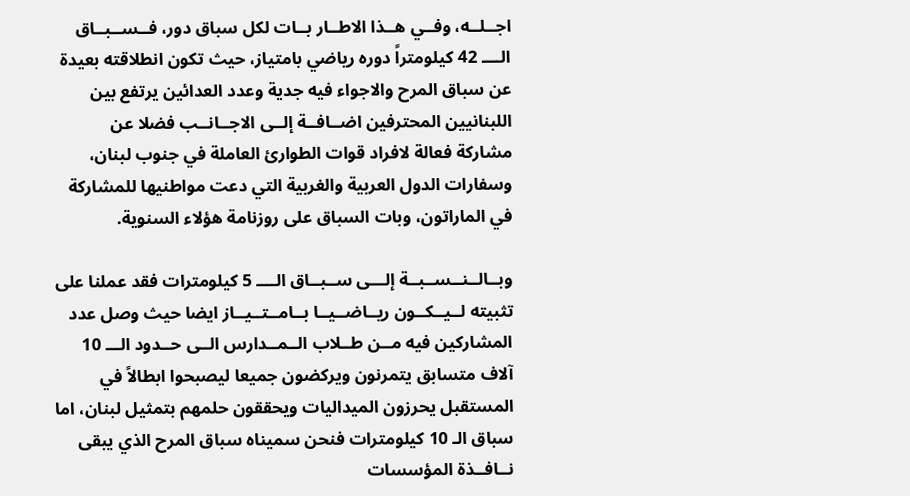اجــلــه، وفــي هــذا الاطــار بــات لكل سباق دور، فــســبــاق الــــ 42 كيلومتراً دوره رياضي بامتياز، حيث تكون انطلاقته بعيدة عن سباق المرح والاجواء فيه جدية وعدد العدائين يرتفع بين اللبنانيين المحترفين اضــافــة إلــى الاجــانــب فضلا عن مشاركة فعالة لافراد قوات الطوارئ العاملة في جنوب لبنان، وسفارات الدول العربية والغربية التي دعت مواطنيها للمشاركة في الماراتون، وبات السباق على روزنامة هؤلاء السنوية.

وبــالــنــســبــة إلـــى ســبــاق الــــ 5 كيلومترات فقد عملنا على تثبيته لــيــكــون ريــاضــيــا بــامــتــيــاز ايضا حيث وصل عدد المشاركين فيه مــن طــلاب الــمــدارس الــى حــدود الـــ 10 آلاف متسابق يتمرنون ويركضون جميعا ليصبحوا ابطالاً في المستقبل يحرزون الميداليات ويحققون حلمهم بتمثيل لبنان، اما سباق الـ 10 كيلومترات فنحن سميناه سباق المرح الذي يبقى نــافــذة المؤسسات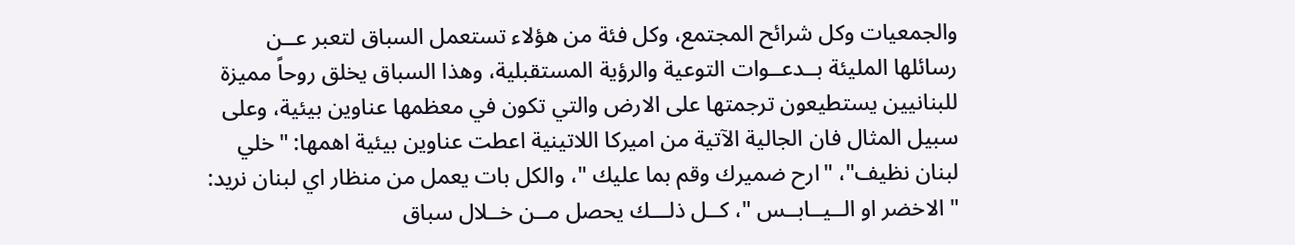والجمعيات وكل شرائح المجتمع، وكل فئة من هؤلاء تستعمل السباق لتعبر عــن رسائلها المليئة بــدعــوات التوعية والرؤية المستقبلية، وهذا السباق يخلق روحاً مميزة للبنانيين يستطيعون ترجمتها على الارض والتي تكون في معظمها عناوين بيئية، وعلى سبيل المثال فان الجالية الآتية من اميركا اللاتينية اعطت عناوين بيئية اهمها: "خلي لبنان نظيف"، "ارح ضميرك وقم بما عليك "، والكل بات يعمل من منظار اي لبنان نريد: " الاخضر او الــيــابــس "، كــل ذلـــك يحصل مــن خــلال سباق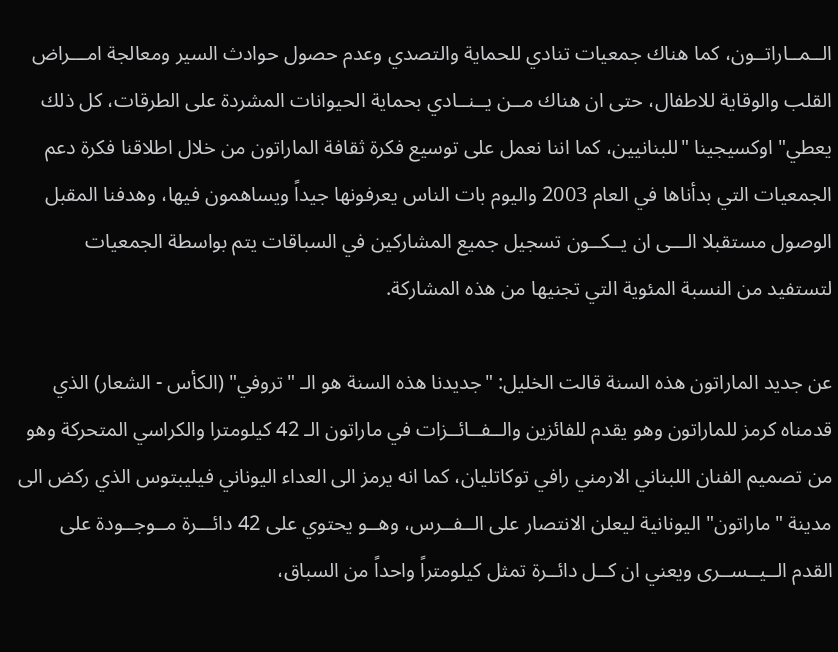الــمــاراتــون، كما هناك جمعيات تنادي للحماية والتصدي وعدم حصول حوادث السير ومعالجة امـــراض القلب والوقاية للاطفال، حتى ان هناك مــن يــنــادي بحماية الحيوانات المشردة على الطرقات، كل ذلك يعطي" اوكسيجينا "للبنانيين، كما اننا نعمل على توسيع فكرة ثقافة الماراتون من خلال اطلاقنا فكرة دعم الجمعيات التي بدأناها في العام 2003 واليوم بات الناس يعرفونها جيداً ويساهمون فيها، وهدفنا المقبل الوصول مستقبلا الـــى ان يــكــون تسجيل جميع المشاركين في السباقات يتم بواسطة الجمعيات لتستفيد من النسبة المئوية التي تجنيها من هذه المشاركة.

عن جديد الماراتون هذه السنة قالت الخليل: "جديدنا هذه السنة هو الـ "تروفي" (الكأس - الشعار) الذي قدمناه كرمز للماراتون وهو يقدم للفائزين والــفــائــزات في ماراتون الـ 42 كيلومترا والكراسي المتحركة وهو من تصميم الفنان اللبناني الارمني رافي توكاتليان، كما انه يرمز الى العداء اليوناني فيليبتوس الذي ركض الى مدينة "ماراتون" اليونانية ليعلن الانتصار على الــفــرس، وهــو يحتوي على 42 دائـــرة مــوجــودة على القدم الــيــســرى ويعني ان كــل دائــرة تمثل كيلومتراً واحداً من السباق،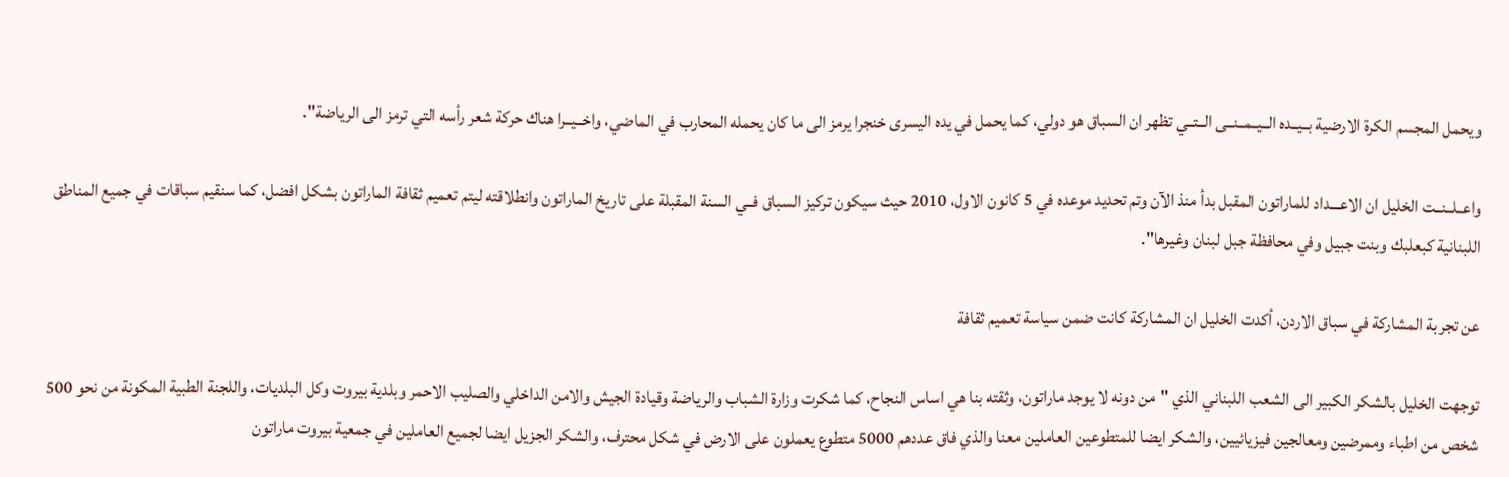ويحمل المجسم الكرة الارضية بــيــده الــيــمــنــى الــتــي تظهر ان السباق هو دولي، كما يحمل في يده اليسرى خنجرا يرمز الى ما كان يحمله المحارب في الماضي، واخــيــرا هناك حركة شعر رأسه التي ترمز الى الرياضة".

واعــلــنــت الخليل ان الاعـــداد للماراتون المقبل بدأ منذ الآن وتم تحديد موعده في 5 كانون الاول، 2010 حيث سيكون تركيز السباق فــي السنة المقبلة على تاريخ الماراتون وانطلاقته ليتم تعميم ثقافة الماراتون بشكل افضل، كما سنقيم سباقات في جميع المناطق اللبنانية كبعلبك وبنت جبيل وفي محافظة جبل لبنان وغيرها".

عن تجربة المشاركة في سباق الاردن، أكدت الخليل ان المشاركة كانت ضمن سياسة تعميم ثقافة

توجهت الخليل بالشكر الكبير الى الشعب اللبناني الذي "من دونه لا يوجد ماراتون، وثقته بنا هي اساس النجاح، كما شكرت وزارة الشباب والرياضة وقيادة الجيش والامن الداخلي والصليب الاحمر وبلدية بيروت وكل البلديات، واللجنة الطبية المكونة من نحو 500 شخص من اطباء وممرضين ومعالجين فيزيائيين، والشكر ايضا للمتطوعين العاملين معنا والذي فاق عددهم 5000 متطوع يعملون على الارض في شكل محترف، والشكر الجزيل ايضا لجميع العاملين في جمعية بيروت ماراتون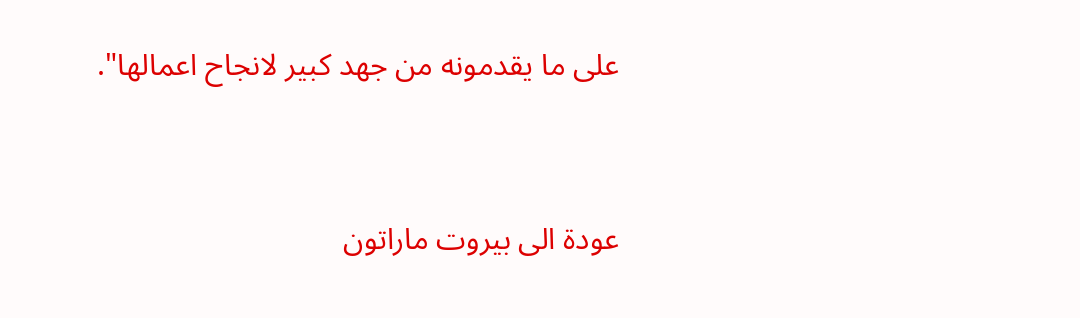على ما يقدمونه من جهد كبير لانجاح اعمالها".


عودة الى بيروت ماراتون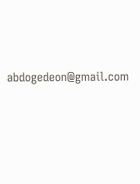abdogedeon@gmail.com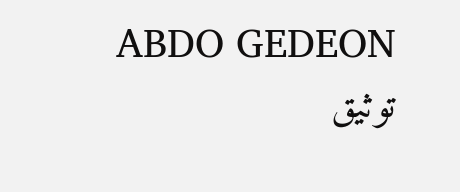ABDO GEDEON    توثيق